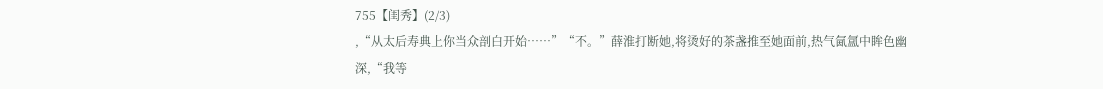755【闺秀】(2/3)
,“从太后寿典上你当众剖白开始……”“不。”薛淮打断她,将烫好的茶盏推至她面前,热气氤氲中眸色幽深,“我等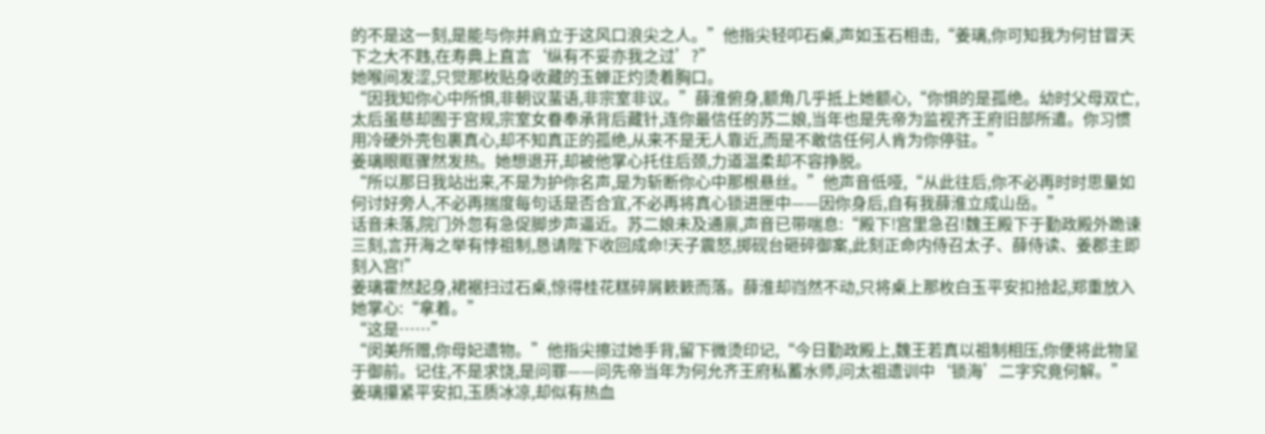的不是这一刻,是能与你并肩立于这风口浪尖之人。”他指尖轻叩石桌,声如玉石相击,“姜璃,你可知我为何甘冒天下之大不韪,在寿典上直言‘纵有不妥亦我之过’?”
她喉间发涩,只觉那枚贴身收藏的玉蝉正灼烫着胸口。
“因我知你心中所惧,非朝议蜚语,非宗室非议。”薛淮俯身,额角几乎抵上她额心,“你惧的是孤绝。幼时父母双亡,太后虽慈却囿于宫规,宗室女眷奉承背后藏针,连你最信任的苏二娘,当年也是先帝为监视齐王府旧部所遣。你习惯用冷硬外壳包裹真心,却不知真正的孤绝,从来不是无人靠近,而是不敢信任何人肯为你停驻。”
姜璃眼眶骤然发热。她想退开,却被他掌心托住后颈,力道温柔却不容挣脱。
“所以那日我站出来,不是为护你名声,是为斩断你心中那根悬丝。”他声音低哑,“从此往后,你不必再时时思量如何讨好旁人,不必再揣度每句话是否合宜,不必再将真心锁进匣中——因你身后,自有我薛淮立成山岳。”
话音未落,院门外忽有急促脚步声逼近。苏二娘未及通禀,声音已带喘息:“殿下!宫里急召!魏王殿下于勤政殿外跪谏三刻,言开海之举有悖祖制,恳请陛下收回成命!天子震怒,掷砚台砸碎御案,此刻正命内侍召太子、薛侍读、姜郡主即刻入宫!”
姜璃霍然起身,裙裾扫过石桌,惊得桂花糕碎屑簌簌而落。薛淮却岿然不动,只将桌上那枚白玉平安扣拾起,郑重放入她掌心:“拿着。”
“这是……”
“闵美所赠,你母妃遗物。”他指尖擦过她手背,留下微烫印记,“今日勤政殿上,魏王若真以祖制相压,你便将此物呈于御前。记住,不是求饶,是问罪——问先帝当年为何允齐王府私蓄水师,问太祖遗训中‘锁海’二字究竟何解。”
姜璃攥紧平安扣,玉质冰凉,却似有热血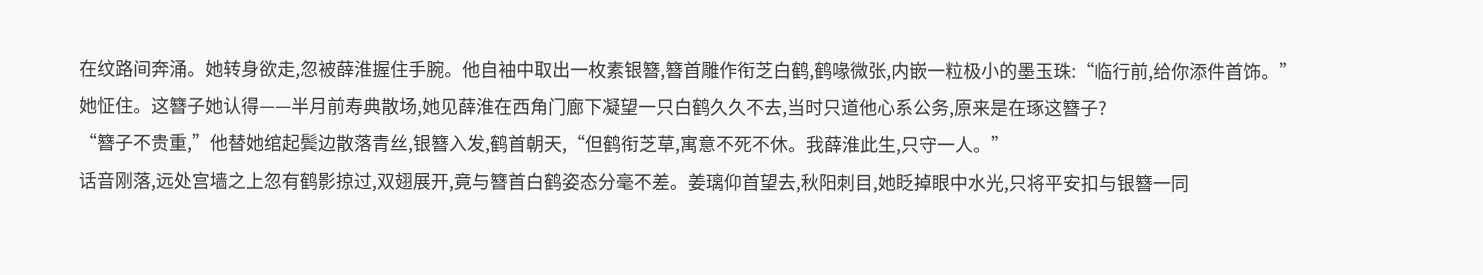在纹路间奔涌。她转身欲走,忽被薛淮握住手腕。他自袖中取出一枚素银簪,簪首雕作衔芝白鹤,鹤喙微张,内嵌一粒极小的墨玉珠:“临行前,给你添件首饰。”
她怔住。这簪子她认得——半月前寿典散场,她见薛淮在西角门廊下凝望一只白鹤久久不去,当时只道他心系公务,原来是在琢这簪子?
“簪子不贵重,”他替她绾起鬓边散落青丝,银簪入发,鹤首朝天,“但鹤衔芝草,寓意不死不休。我薛淮此生,只守一人。”
话音刚落,远处宫墙之上忽有鹤影掠过,双翅展开,竟与簪首白鹤姿态分毫不差。姜璃仰首望去,秋阳刺目,她眨掉眼中水光,只将平安扣与银簪一同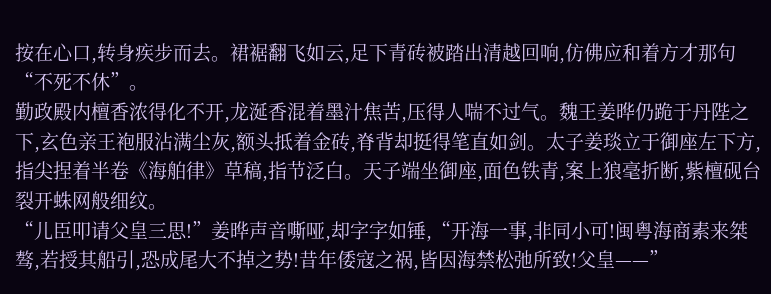按在心口,转身疾步而去。裙裾翻飞如云,足下青砖被踏出清越回响,仿佛应和着方才那句“不死不休”。
勤政殿内檀香浓得化不开,龙涎香混着墨汁焦苦,压得人喘不过气。魏王姜晔仍跪于丹陛之下,玄色亲王袍服沾满尘灰,额头抵着金砖,脊背却挺得笔直如剑。太子姜琰立于御座左下方,指尖捏着半卷《海舶律》草稿,指节泛白。天子端坐御座,面色铁青,案上狼毫折断,紫檀砚台裂开蛛网般细纹。
“儿臣叩请父皇三思!”姜晔声音嘶哑,却字字如锤,“开海一事,非同小可!闽粤海商素来桀骜,若授其船引,恐成尾大不掉之势!昔年倭寇之祸,皆因海禁松弛所致!父皇——”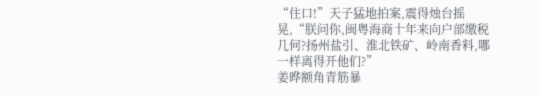“住口!”天子猛地拍案,震得烛台摇晃,“朕问你,闽粤海商十年来向户部缴税几何?扬州盐引、淮北铁矿、岭南香料,哪一样离得开他们?”
姜晔额角青筋暴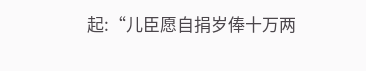起:“儿臣愿自捐岁俸十万两